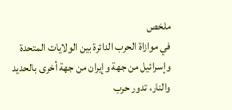ملخص
في موازاة الحرب الدائرة بين الولايات المتحدة وإسرائيل من جهة وإيران من جهة أخرى بالحديد والنار، تدور حرب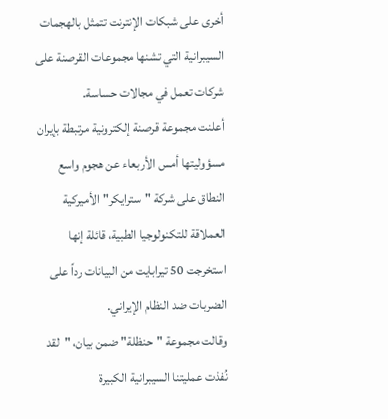أخرى على شبكات الإنترنت تتمثل بالهجمات السيبرانية التي تشنها مجموعات القرصنة على شركات تعمل في مجالات حساسة.
أعلنت مجموعة قرصنة إلكترونية مرتبطة بإيران مسؤوليتها أمس الأربعاء عن هجوم واسع النطاق على شركة "سترايكر" الأميركية العملاقة للتكنولوجيا الطبية، قائلة إنها استخرجت 50 تيرابايت من البيانات رداً على الضربات ضد النظام الإيراني.
وقالت مجموعة "حنظلة" ضمن بيان، "لقد نُفذت عمليتنا السيبرانية الكبيرة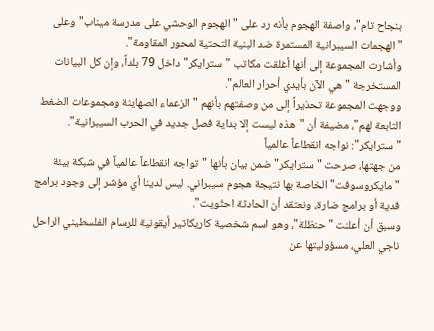بنجاح تام"، واصفة الهجوم بأنه رد على "الهجوم الوحشي على مدرسة ميناب" وعلى "الهجمات السيبرانية المستمرة ضد البنية التحتية لمحور المقاومة".
وأشارت المجموعة إلى أنها أغلقت مكاتب "سترايكر" داخل 79 بلداً، وإن كل البيانات المستخرجة "هي الآن بأيدي أحرار العالم".
ووجهت المجموعة تحذيراً إلى من وصفتهم بأنهم "الزعماء الصهاينة ومجموعات الضغط التابعة لهم"، مضيفة أن "هذه ليست إلا بداية فصل جديد في الحرب السيبرانية".
"سترايكر": نواجه انقطاعاً عالمياً
من جهتها، صرحت "سترايكر" ضمن بيان بأنها "تواجه انقطاعاً عالمياً في شبكة بيئة "مايكروسوفت" الخاصة بها نتيجة هجوم سيبراني. ليس لدينا أي مؤشر إلى وجود برامج فدية أو برامج ضارة، ونعتقد أن الحادثة احتُويت".
وسبق أن أعلنت "حنظلة"، وهو اسم شخصية كاريكاتير أيقونية للرسام الفلسطيني الراحل ناجي العلي، مسؤوليتها عن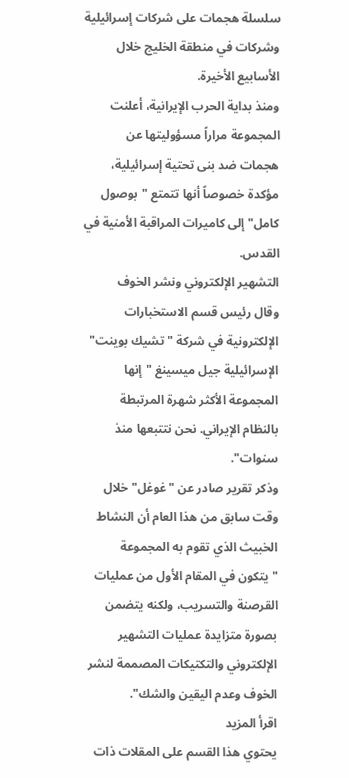سلسلة هجمات على شركات إسرائيلية وشركات في منطقة الخليج خلال الأسابيع الأخيرة.
ومنذ بداية الحرب الإيرانية، أعلنت المجموعة مراراً مسؤوليتها عن هجمات ضد بنى تحتية إسرائيلية، مؤكدة خصوصاً أنها تتمتع "بوصول كامل" إلى كاميرات المراقبة الأمنية في القدس.
التشهير الإلكتروني ونشر الخوف
وقال رئيس قسم الاستخبارات الإلكترونية في شركة "تشيك بوينت" الإسرائيلية جيل ميسينغ "إنها المجموعة الأكثر شهرة المرتبطة بالنظام الإيراني. نحن نتتبعها منذ سنوات".
وذكر تقرير صادر عن "غوغل" خلال وقت سابق من هذا العام أن النشاط الخبيث الذي تقوم به المجموعة "يتكون في المقام الأول من عمليات القرصنة والتسريب، ولكنه يتضمن بصورة متزايدة عمليات التشهير الإلكتروني والتكتيكات المصممة لنشر الخوف وعدم اليقين والشك".
اقرأ المزيد
يحتوي هذا القسم على المقلات ذات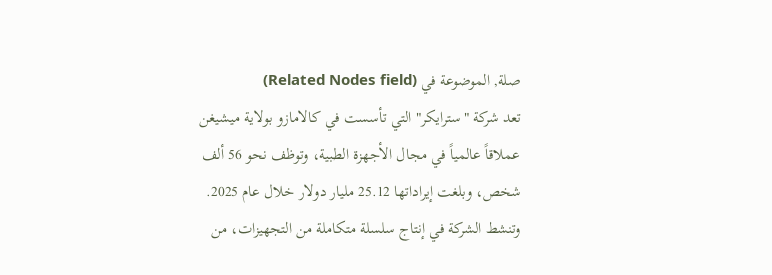صلة, الموضوعة في (Related Nodes field)
تعد شركة "سترايكر" التي تأسست في كالامازو بولاية ميشيغن عملاقاً عالمياً في مجال الأجهزة الطبية، وتوظف نحو 56 ألف شخص، وبلغت إيراداتها 25.12 مليار دولار خلال عام 2025.
وتنشط الشركة في إنتاج سلسلة متكاملة من التجهيزات، من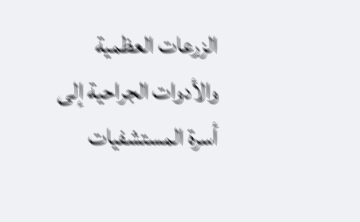الزرعات العظمية والأدوات الجراحية إلى أسرة المستشفيات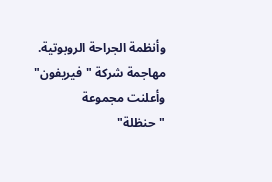وأنظمة الجراحة الروبوتية.
مهاجمة شركة "فيريفون"
وأعلنت مجموعة "حنظلة"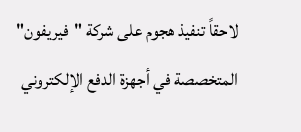لاحقاً تنفيذ هجوم على شركة "فيريفون" المتخصصة في أجهزة الدفع الإلكتروني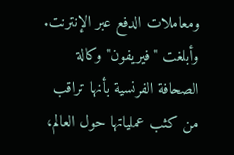ومعاملات الدفع عبر الإنترنت.
وأبلغت "فيريفون" وكالة الصحافة الفرنسية بأنها تراقب من كثب عملياتها حول العالم،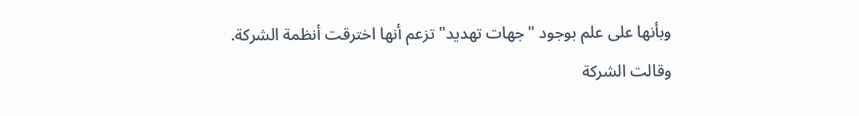وبأنها على علم بوجود "جهات تهديد" تزعم أنها اخترقت أنظمة الشركة.
وقالت الشركة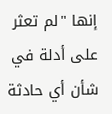إنها "لم تعثر على أدلة في شأن أي حادثة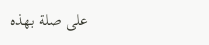على صلة بهذه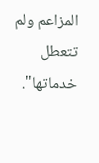المزاعم ولم تتعطل خدماتها".